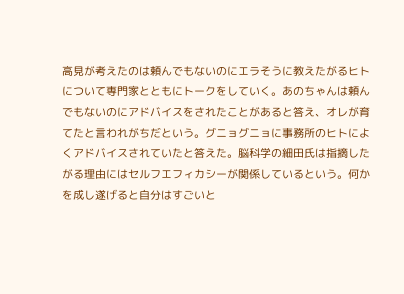高見が考えたのは頼んでもないのにエラそうに教えたがるヒトについて専門家とともにトークをしていく。あのちゃんは頼んでもないのにアドバイスをされたことがあると答え、オレが育てたと言われがちだという。グニョグニョに事務所のヒトによくアドバイスされていたと答えた。脳科学の細田氏は指摘したがる理由にはセルフエフィカシーが関係しているという。何かを成し遂げると自分はすごいと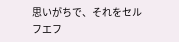思いがちで、それをセルフエフ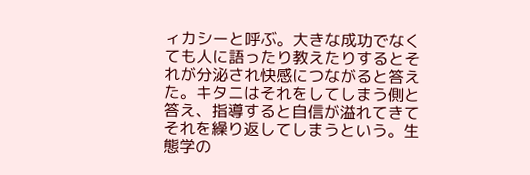ィカシーと呼ぶ。大きな成功でなくても人に語ったり教えたりするとそれが分泌され快感につながると答えた。キタニはそれをしてしまう側と答え、指導すると自信が溢れてきてそれを繰り返してしまうという。生態学の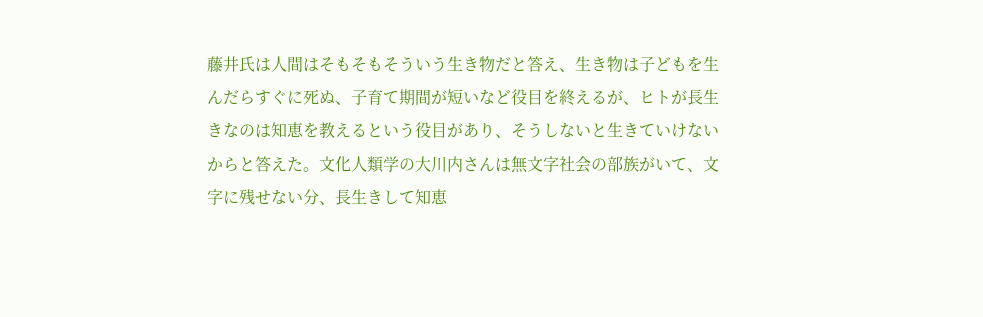藤井氏は人間はそもそもそういう生き物だと答え、生き物は子どもを生んだらすぐに死ぬ、子育て期間が短いなど役目を終えるが、ヒトが長生きなのは知恵を教えるという役目があり、そうしないと生きていけないからと答えた。文化人類学の大川内さんは無文字社会の部族がいて、文字に残せない分、長生きして知恵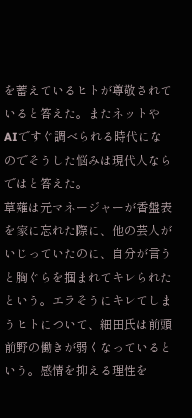を蓄えているヒトが尊敬されていると答えた。またネットやAIですぐ調べられる時代になのでそうした悩みは現代人ならではと答えた。
草薙は元マネージャーが香盤表を家に忘れた際に、他の芸人がいじっていたのに、自分が言うと胸ぐらを掴まれてキレられたという。エラそうにキレてしまうヒトについて、細田氏は前頭前野の働きが弱くなっているという。感情を抑える理性を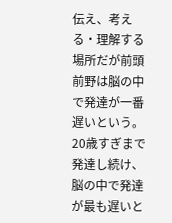伝え、考える・理解する場所だが前頭前野は脳の中で発達が一番遅いという。20歳すぎまで発達し続け、脳の中で発達が最も遅いと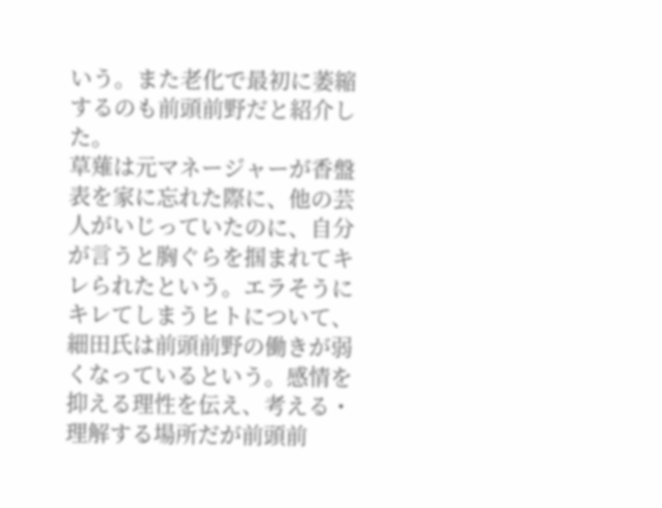いう。また老化で最初に萎縮するのも前頭前野だと紹介した。
草薙は元マネージャーが香盤表を家に忘れた際に、他の芸人がいじっていたのに、自分が言うと胸ぐらを掴まれてキレられたという。エラそうにキレてしまうヒトについて、細田氏は前頭前野の働きが弱くなっているという。感情を抑える理性を伝え、考える・理解する場所だが前頭前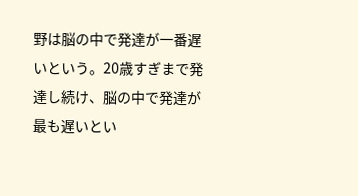野は脳の中で発達が一番遅いという。20歳すぎまで発達し続け、脳の中で発達が最も遅いとい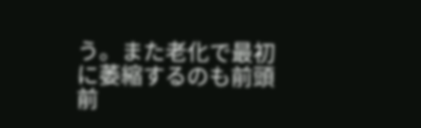う。また老化で最初に萎縮するのも前頭前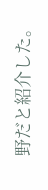野だと紹介した。